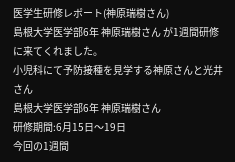医学生研修レポート(神原瑞樹さん)
島根大学医学部6年 神原瑞樹さん が1週間研修に来てくれました。
小児科にて予防接種を見学する神原さんと光井さん
島根大学医学部6年 神原瑞樹さん
研修期間:6月15日〜19日
今回の1週間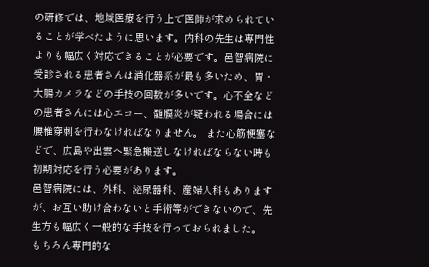の研修では、地域医療を行う上で医師が求められていることが学べたように思います。内科の先生は専門性よりも幅広く対応できることが必要です。邑智病院に受診される患者さんは消化器系が最も多いため、胃・大腸カメラなどの手技の回数が多いです。心不全などの患者さんには心エコー、髄膜炎が疑われる場合には腰椎穿刺を行わなければなりません。 また心筋梗塞などで、広島や出雲へ緊急搬送しなければならない時も初期対応を行う必要があります。
邑智病院には、外科、泌尿器科、産婦人科もありますが、お互い助け合わないと手術等ができないので、先生方も幅広く一般的な手技を行っておられました。
もちろん専門的な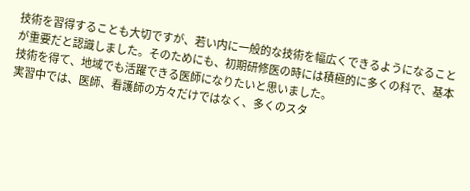技術を習得することも大切ですが、若い内に一般的な技術を幅広くできるようになることが重要だと認識しました。そのためにも、初期研修医の時には積極的に多くの科で、基本技術を得て、地域でも活躍できる医師になりたいと思いました。
実習中では、医師、看護師の方々だけではなく、多くのスタ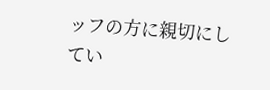ッフの方に親切にしてい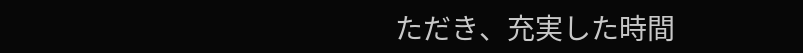ただき、充実した時間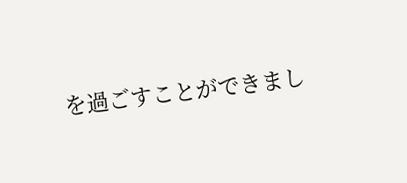を過ごすことができまし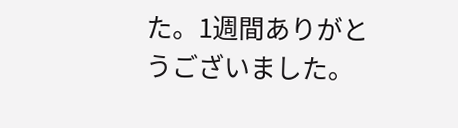た。1週間ありがとうございました。